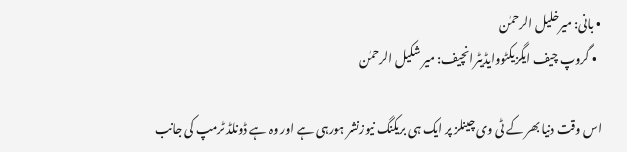• بانی: میرخلیل الرحمٰن
  • گروپ چیف ایگزیکٹووایڈیٹرانچیف: میر شکیل الرحمٰن

اس وقت دنیا بھر کے ٹی وی چینلز پر ایک ہی بریکنگ نیوزنشر ہورہی ہے اور وہ ہے ڈونلڈ ٹرمپ کی جانب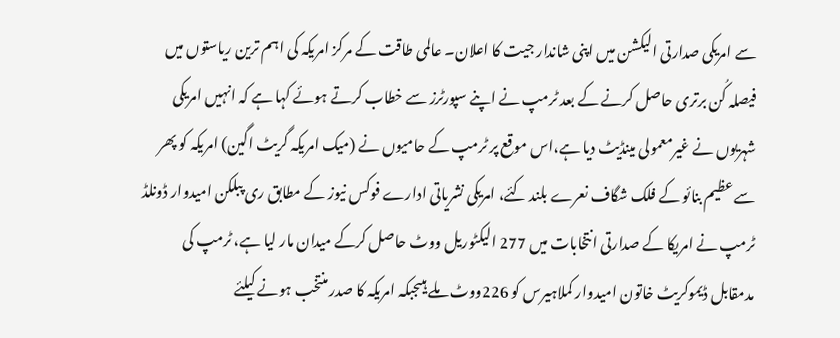سے امریکی صدارتی الیکشن میں اپنی شاندار جیت کا اعلان۔ عالمی طاقت کے مرکز امریکہ کی اہم ترین ریاستوں میں فیصلہ کُن برتری حاصل کرنے کے بعد ٹرمپ نے اپنے سپورٹرز سے خطاب کرتے ہوئے کہا ہے کہ انہیں امریکی شہریوں نے غیرمعمولی مینڈیٹ دیا ہے،اس موقع پر ٹرمپ کے حامیوں نے (میک امریکہ گریٹ اگین) امریکہ کو پھر سے عظیم بنائو کے فلک شگاف نعرے بلند کئے، امریکی نشریاتی ادارے فوکس نیوز کے مطابق ری پبلکن امیدوار ڈونلڈ ٹرمپ نے امریکا کے صدارتی انتخابات میں 277 الیکٹوریل ووٹ حاصل کرکے میدان مار لیا ہے، ٹرمپ کی مدمقابل ڈیموکریٹ خاتون امیدوار کملاہیرس کو 226ووٹ ملے ہیںجبکہ امریکہ کا صدر منتخب ہونے کیلئے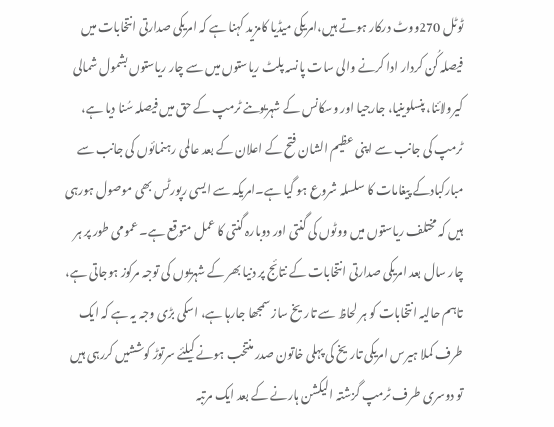ٹوٹل 270ووٹ درکار ہوتے ہیں،امریکی میڈیا کامزید کہنا ہے کہ امریکی صدارتی انتخابات میں فیصلہ کُن کردار ادا کرنے والی سات پانسہ پلٹ ریاستوں میں سے چار ریاستوں بشمول شمالی کیرولائنا، پنسلوینیا، جارجیا اور وسکانس کے شہریوںنے ٹرمپ کے حق میں فیصلہ سُنا دیا ہے، ٹرمپ کی جانب سے اپنی عظیم الشان فتح کے اعلان کے بعد عالمی رہنمائوں کی جانب سے مبارکبادکے پیغامات کا سلسلہ شروع ہو گیا ہے۔امریکہ سے ایسی رپورٹس بھی موصول ہورہی ہیں کہ مختلف ریاستوں میں ووٹوں کی گنتی اور دوبارہ گنتی کا عمل متوقع ہے۔ عمومی طور پر ہر چار سال بعد امریکی صدارتی انتخابات کے نتائج پر دنیا بھر کے شہریوں کی توجہ مرکوز ہوجاتی ہے، تاہم حالیہ انتخابات کو ہر لحاظ سے تاریخ ساز سمجھا جارہا ہے، اسکی بڑی وجہ یہ ہے کہ ایک طرف کملا ہیرس امریکی تاریخ کی پہلی خاتون صدر منتخب ہونے کیلئے سرتوڑ کوششیں کررہی ہیں تو دوسری طرف ٹرمپ گزشتہ الیکشن ہارنے کے بعد ایک مرتبہ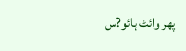پھر وائٹ ہائو?س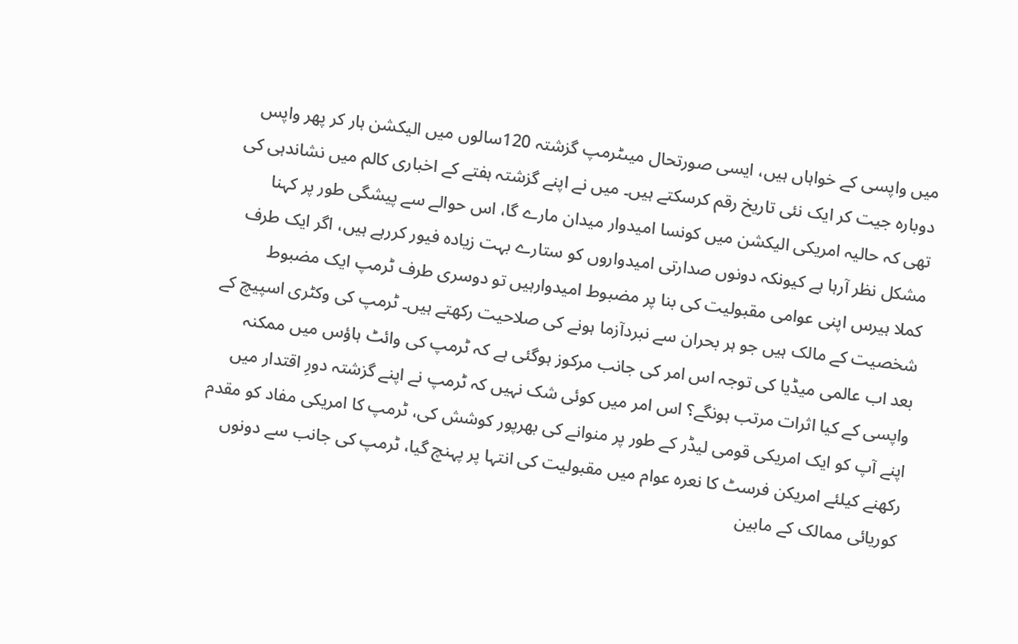میں واپسی کے خواہاں ہیں، ایسی صورتحال میںٹرمپ گزشتہ 120سالوں میں الیکشن ہار کر پھر واپس دوبارہ جیت کر ایک نئی تاریخ رقم کرسکتے ہیں۔ میں نے اپنے گزشتہ ہفتے کے اخباری کالم میں نشاندہی کی تھی کہ حالیہ امریکی الیکشن میں کونسا امیدوار میدان مارے گا، اس حوالے سے پیشگی طور پر کہنا مشکل نظر آرہا ہے کیونکہ دونوں صدارتی امیدواروں کو ستارے بہت زیادہ فیور کررہے ہیں، اگر ایک طرف کملا ہیرس اپنی عوامی مقبولیت کی بنا پر مضبوط امیدوارہیں تو دوسری طرف ٹرمپ ایک مضبوط شخصیت کے مالک ہیں جو ہر بحران سے نبردآزما ہونے کی صلاحیت رکھتے ہیں۔ ٹرمپ کی وکٹری اسپیچ کے بعد اب عالمی میڈیا کی توجہ اس امر کی جانب مرکوز ہوگئی ہے کہ ٹرمپ کی وائٹ ہاؤس میں ممکنہ واپسی کے کیا اثرات مرتب ہونگے؟ اس امر میں کوئی شک نہیں کہ ٹرمپ نے اپنے گزشتہ دورِ اقتدار میں اپنے آپ کو ایک امریکی قومی لیڈر کے طور پر منوانے کی بھرپور کوشش کی، ٹرمپ کا امریکی مفاد کو مقدم رکھنے کیلئے امریکن فرسٹ کا نعرہ عوام میں مقبولیت کی انتہا پر پہنچ گیا، ٹرمپ کی جانب سے دونوں کوریائی ممالک کے مابین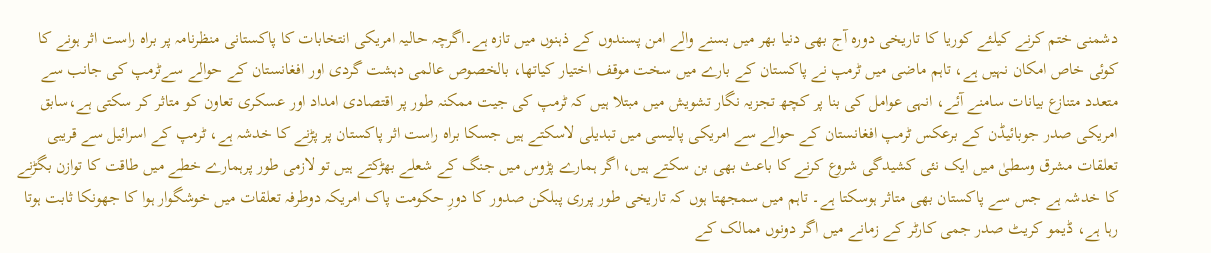دشمنی ختم کرنے کیلئے کوریا کا تاریخی دورہ آج بھی دنیا بھر میں بسنے والے امن پسندوں کے ذہنوں میں تازہ ہے۔اگرچہ حالیہ امریکی انتخابات کا پاکستانی منظرنامہ پر براہ راست اثر ہونے کا کوئی خاص امکان نہیں ہے، تاہم ماضی میں ٹرمپ نے پاکستان کے بارے میں سخت موقف اختیار کیاتھا، بالخصوص عالمی دہشت گردی اور افغانستان کے حوالے سےٹرمپ کی جانب سے متعدد متنازع بیانات سامنے آئے، انہی عوامل کی بنا پر کچھ تجزیہ نگار تشویش میں مبتلا ہیں کہ ٹرمپ کی جیت ممکنہ طور پر اقتصادی امداد اور عسکری تعاون کو متاثر کر سکتی ہے،سابق امریکی صدر جوبائیڈن کے برعکس ٹرمپ افغانستان کے حوالے سے امریکی پالیسی میں تبدیلی لاسکتے ہیں جسکا براہ راست اثر پاکستان پر پڑنے کا خدشہ ہے، ٹرمپ کے اسرائیل سے قریبی تعلقات مشرق وسطیٰ میں ایک نئی کشیدگی شروع کرنے کا باعث بھی بن سکتے ہیں، اگر ہمارے پڑوس میں جنگ کے شعلے بھڑکتے ہیں تو لازمی طور پرہمارے خطے میں طاقت کا توازن بگڑنے کا خدشہ ہے جس سے پاکستان بھی متاثر ہوسکتا ہے۔ تاہم میں سمجھتا ہوں کہ تاریخی طور پرری پبلکن صدور کا دورِ حکومت پاک امریکہ دوطرفہ تعلقات میں خوشگوار ہوا کا جھونکا ثابت ہوتا رہا ہے، ڈیمو کریٹ صدر جمی کارٹر کے زمانے میں اگر دونوں ممالک کے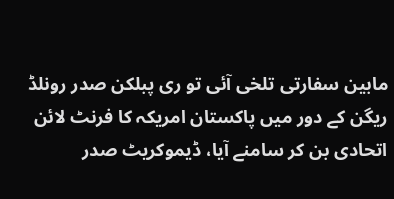مابین سفارتی تلخی آئی تو ری پبلکن صدر رونلڈ ریگن کے دور میں پاکستان امریکہ کا فرنٹ لائن اتحادی بن کر سامنے آیا، ڈیموکریٹ صدر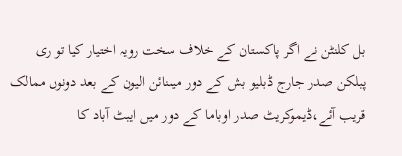بل کلنٹن نے اگر پاکستان کے خلاف سخت رویہ اختیار کیا تو ری پبلکن صدر جارج ڈبلیو بش کے دور میںنائن الیون کے بعد دونوں ممالک قریب آئے،ڈیموکریٹ صدر اوباما کے دور میں ایبٹ آباد کا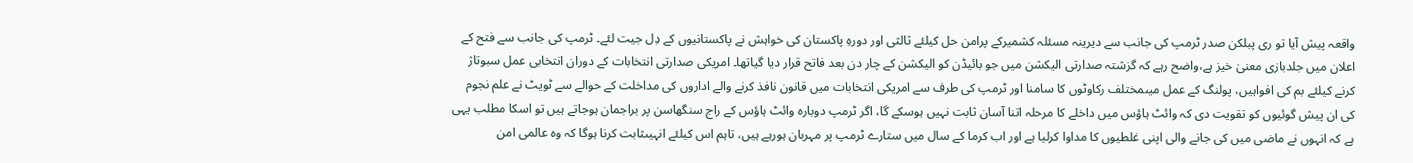واقعہ پیش آیا تو ری پبلکن صدر ٹرمپ کی جانب سے دیرینہ مسئلہ کشمیرکے پرامن حل کیلئے ثالثی اور دورہِ پاکستان کی خواہش نے پاکستانیوں کے دِل جیت لئے۔ ٹرمپ کی جانب سے فتح کے اعلان میں جلدبازی معنیٰ خیز ہے،واضح رہے کہ گزشتہ صدارتی الیکشن میں جو بائیڈن کو الیکشن کے چار دن بعد فاتح قرار دیا گیاتھا۔ امریکی صدارتی انتخابات کے دوران انتخابی عمل سبوتاژ کرنے کیلئے بم کی افواہیں، پولنگ کے عمل میںمختلف رکاوٹوں کا سامنا اور ٹرمپ کی طرف سے امریکی انتخابات میں قانون نافذ کرنے والے اداروں کی مداخلت کے حوالے سے ٹویٹ نے علم نجوم کی ان پیش گوئیوں کو تقویت دی کہ وائٹ ہاؤس میں داخلے کا مرحلہ اتنا آسان ثابت نہیں ہوسکے گا، اگر ٹرمپ دوبارہ وائٹ ہاؤس کے راج سنگھاسن پر براجمان ہوجاتے ہیں تو اسکا مطلب یہی ہے کہ انہوں نے ماضی میں کی جانے والی اپنی غلطیوں کا مداوا کرلیا ہے اور اب کرما کے سال میں ستارے ٹرمپ پر مہربان ہورہے ہیں، تاہم اس کیلئے انہیںثابت کرنا ہوگا کہ وہ عالمی امن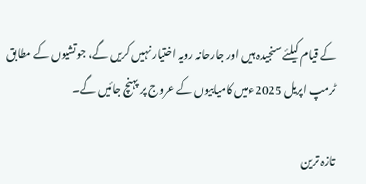کے قیام کیلئے سنجیدہ ہیں اور جارحانہ رویہ اختیار نہیں کریں گے، جوتشیوں کے مطابق ٹرمپ اپریل 2025ءمیں کامیابیوں کے عروج پر پہنچ جائیں گے۔

تازہ ترین